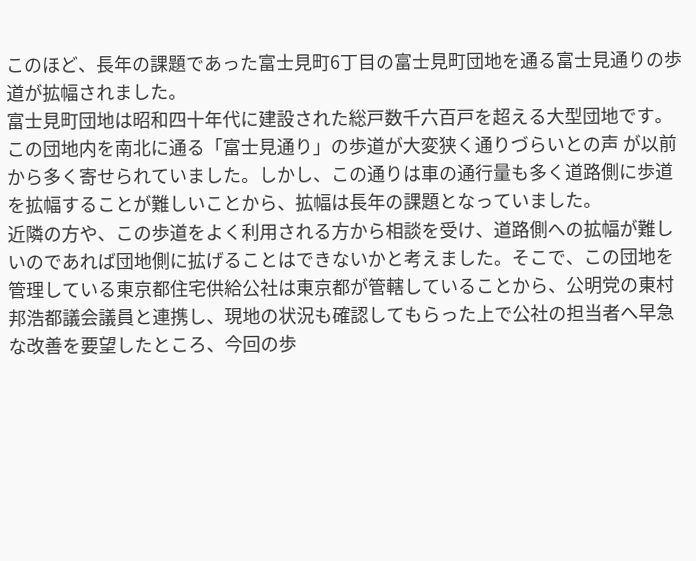このほど、長年の課題であった富士見町6丁目の富士見町団地を通る富士見通りの歩道が拡幅されました。
富士見町団地は昭和四十年代に建設された総戸数千六百戸を超える大型団地です。この団地内を南北に通る「富士見通り」の歩道が大変狭く通りづらいとの声 が以前から多く寄せられていました。しかし、この通りは車の通行量も多く道路側に歩道を拡幅することが難しいことから、拡幅は長年の課題となっていました。
近隣の方や、この歩道をよく利用される方から相談を受け、道路側への拡幅が難しいのであれば団地側に拡げることはできないかと考えました。そこで、この団地を管理している東京都住宅供給公社は東京都が管轄していることから、公明党の東村邦浩都議会議員と連携し、現地の状況も確認してもらった上で公社の担当者へ早急な改善を要望したところ、今回の歩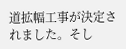道拡幅工事が決定されました。そし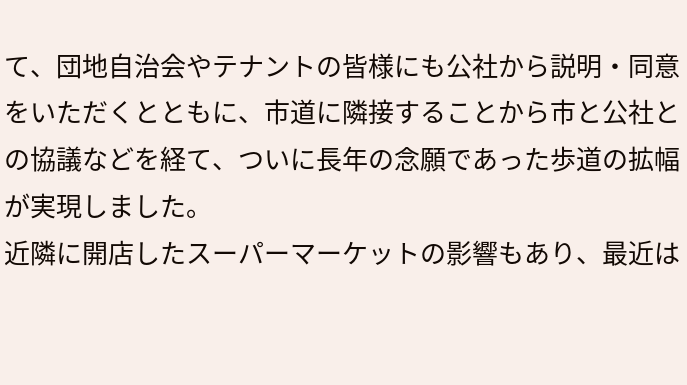て、団地自治会やテナントの皆様にも公社から説明・同意をいただくとともに、市道に隣接することから市と公社との協議などを経て、ついに長年の念願であった歩道の拡幅が実現しました。
近隣に開店したスーパーマーケットの影響もあり、最近は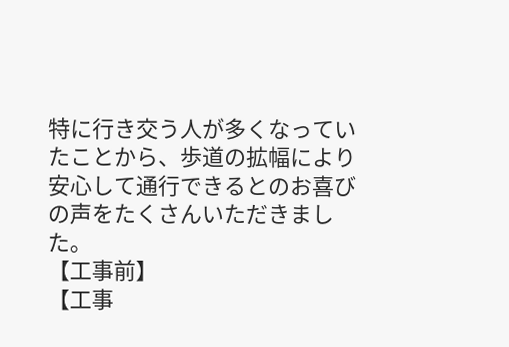特に行き交う人が多くなっていたことから、歩道の拡幅により安心して通行できるとのお喜びの声をたくさんいただきました。
【工事前】
【工事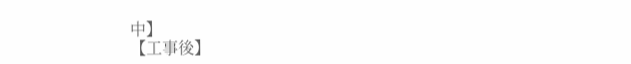中】
【工事後】